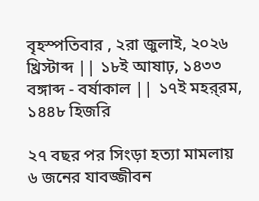বৃহস্পতিবার , ২রা জুলাই, ২০২৬ খ্রিস্টাব্দ || ১৮ই আষাঢ়, ১৪৩৩ বঙ্গাব্দ - বর্ষাকাল || ১৭ই মহর্‌রম, ১৪৪৮ হিজরি

২৭ বছর পর সিংড়া হত্যা মামলায় ৬ জনের যাবজ্জীবন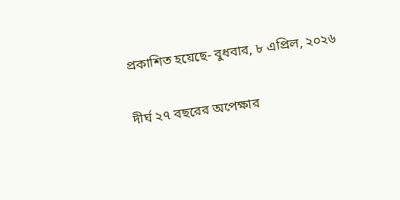প্রকাশিত হয়েছে- বুধবার, ৮ এপ্রিল, ২০২৬

দীর্ঘ ২৭ বছরের অপেক্ষার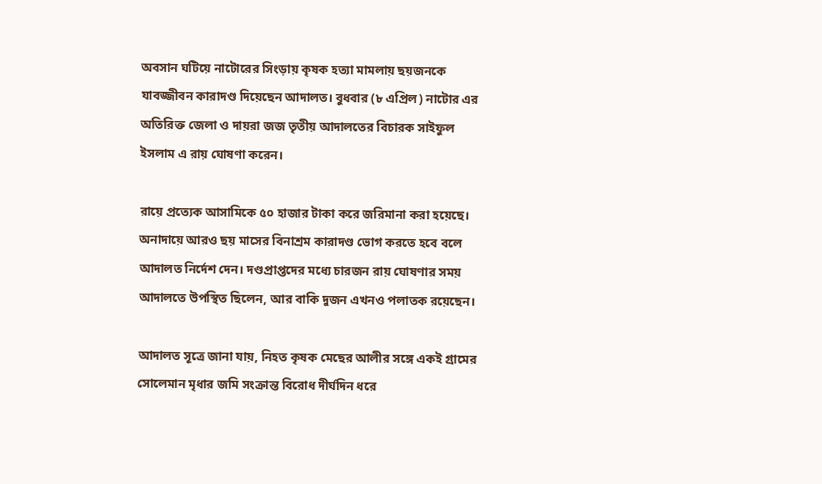অবসান ঘটিয়ে নাটোরের সিংড়ায় কৃষক হত্যা মামলায় ছয়জনকে যাবজ্জীবন কারাদণ্ড দিয়েছেন আদালত। বুধবার (৮ এপ্রিল) নাটোর এর অতিরিক্ত জেলা ও দায়রা জজ তৃতীয় আদালতের বিচারক সাইফুল ইসলাম এ রায় ঘোষণা করেন।

রায়ে প্রত্যেক আসামিকে ৫০ হাজার টাকা করে জরিমানা করা হয়েছে। অনাদায়ে আরও ছয় মাসের বিনাশ্রম কারাদণ্ড ভোগ করতে হবে বলে আদালত নির্দেশ দেন। দণ্ডপ্রাপ্তদের মধ্যে চারজন রায় ঘোষণার সময় আদালতে উপস্থিত ছিলেন, আর বাকি দুজন এখনও পলাতক রয়েছেন।

আদালত সূত্রে জানা যায়, নিহত কৃষক মেছের আলীর সঙ্গে একই গ্রামের সোলেমান মৃধার জমি সংক্রান্ত বিরোধ দীর্ঘদিন ধরে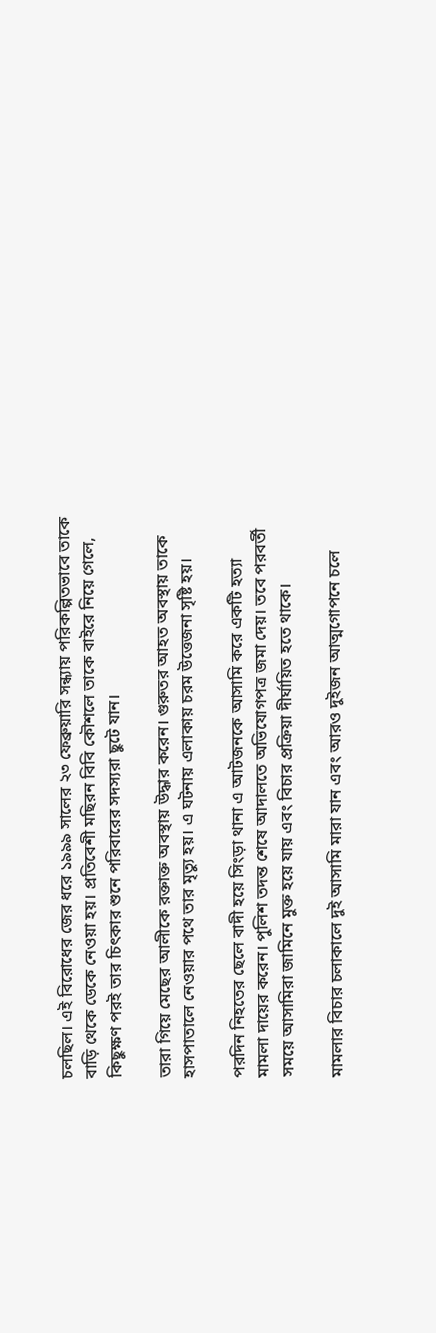চলছিল। এই বিরোধের জের ধরে ১৯৯৯ সালের ২৩ ফেব্রুয়ারি সন্ধ্যায় পরিকল্পিতভাবে তাকে বাড়ি থেকে ডেকে নেওয়া হয়। প্রতিবেশী মছিরন বিবি কৌশলে তাকে বাইরে নিয়ে গেলে, কিছুক্ষণ পরই তার চিৎকার শুনে পরিবারের সদস্যরা ছুটে যান।

তারা গিয়ে মেছের আলীকে রক্তাক্ত অবস্থায় উদ্ধার করেন। গুরুতর আহত অবস্থায় তাকে হাসপাতালে নেওয়ার পথে তার মৃত্যু হয়। এ ঘটনায় এলাকায় চরম উত্তেজনা সৃষ্টি হয়।

পরদিন নিহতের ছেলে বাদী হয়ে সিংড়া থানা এ আটজনকে আসামি করে একটি হত্যা মামলা দায়ের করেন। পুলিশ তদন্ত শেষে আদালতে অভিযোগপত্র জমা দেয়। তবে পরবর্তী সময়ে আসামিরা জামিনে মুক্ত হয়ে যায় এবং বিচার প্রক্রিয়া দীর্ঘায়িত হতে থাকে।

মামলার বিচার চলাকালে দুই আসামি মারা যান এবং আরও দুইজন আত্মগোপনে চলে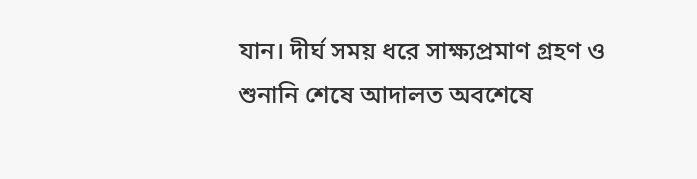যান। দীর্ঘ সময় ধরে সাক্ষ্যপ্রমাণ গ্রহণ ও শুনানি শেষে আদালত অবশেষে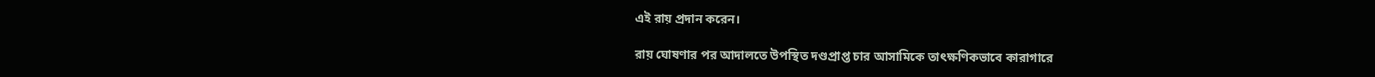এই রায় প্রদান করেন।

রায় ঘোষণার পর আদালতে উপস্থিত দণ্ডপ্রাপ্ত চার আসামিকে তাৎক্ষণিকভাবে কারাগারে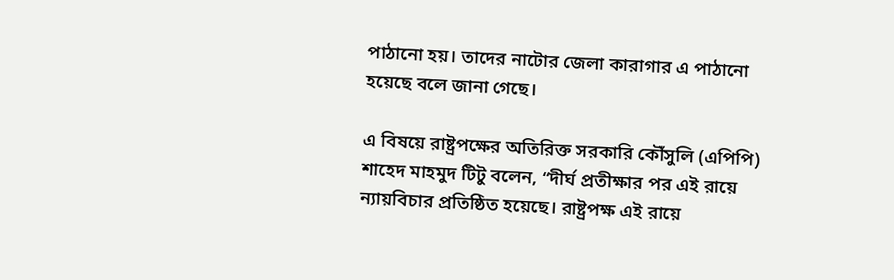পাঠানো হয়। তাদের নাটোর জেলা কারাগার এ পাঠানো হয়েছে বলে জানা গেছে।

এ বিষয়ে রাষ্ট্রপক্ষের অতিরিক্ত সরকারি কৌঁসুলি (এপিপি) শাহেদ মাহমুদ টিটু বলেন, “দীর্ঘ প্রতীক্ষার পর এই রায়ে ন্যায়বিচার প্রতিষ্ঠিত হয়েছে। রাষ্ট্রপক্ষ এই রায়ে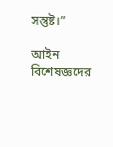সন্তুষ্ট।”

আইন বিশেষজ্ঞদের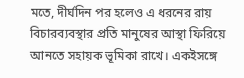মতে, দীর্ঘদিন পর হলেও এ ধরনের রায় বিচারব্যবস্থার প্রতি মানুষের আস্থা ফিরিয়ে আনতে সহায়ক ভূমিকা রাখে। একইসঙ্গে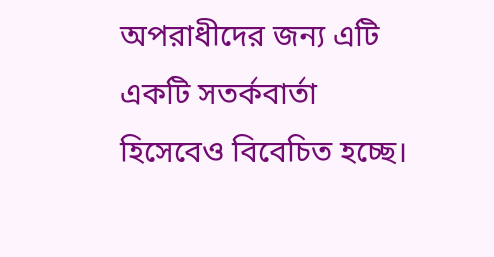অপরাধীদের জন্য এটি একটি সতর্কবার্তা হিসেবেও বিবেচিত হচ্ছে।